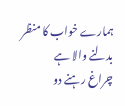ہمارے خواب کا منظر بدلنے والا ہے
چراغ رہنے دو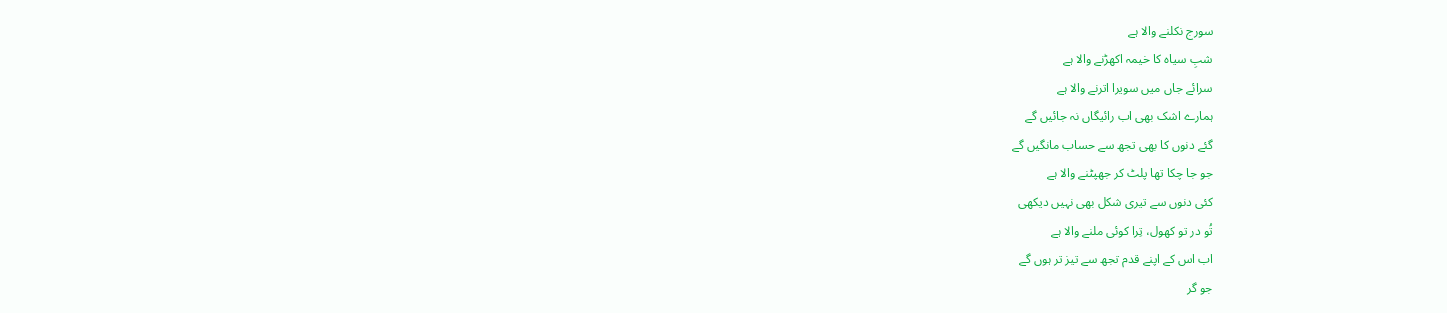سورج نکلنے والا ہے
شبِ سیاہ کا خیمہ اکھڑنے والا ہے
سرائے جاں میں سویرا اترنے والا ہے
ہمارے اشک بھی اب رائیگاں نہ جائیں گے
گئے دنوں کا بھی تجھ سے حساب مانگیں گے
جو جا چکا تھا پلٹ کر جھپٹنے والا ہے
کئی دنوں سے تیری شکل بھی نہیں دیکھی
تُو در تو کھول، تِرا کوئی ملنے والا ہے
اب اس کے اپنے قدم تجھ سے تیز تر ہوں گے
جو گر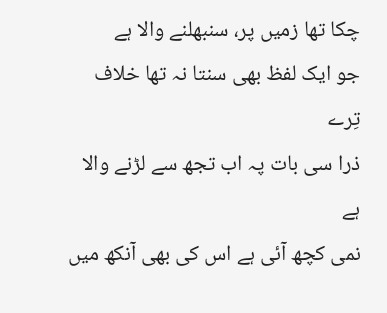چکا تھا زمیں پر، سنبھلنے والا ہے
جو ایک لفظ بھی سنتا نہ تھا خلاف تِرے
ذرا سی بات پہ اب تجھ سے لڑنے والا ہے
نمی کچھ آئی ہے اس کی بھی آنکھ میں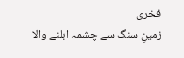فخری
زمینِ سنگ سے چشمہ ابلنے والا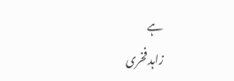ہے
زاہد فخری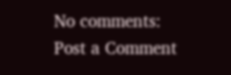No comments:
Post a Comment